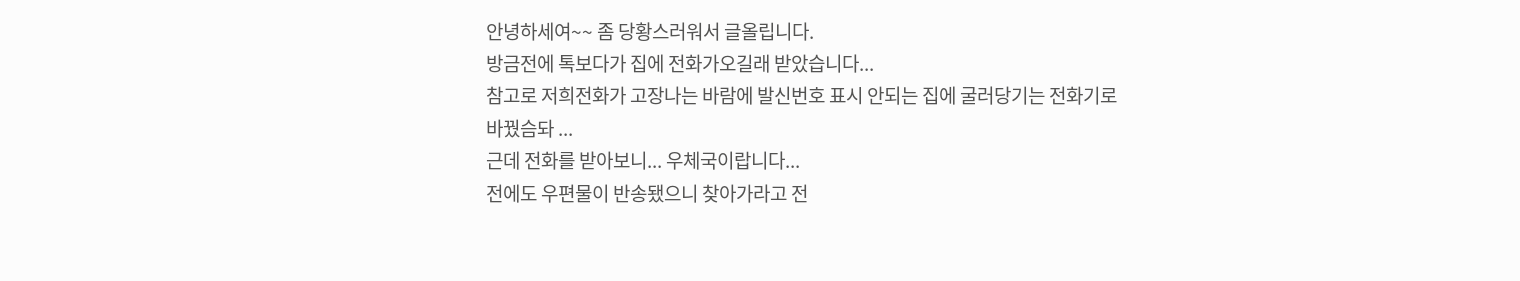안녕하세여~~ 좀 당황스러워서 글올립니다.
방금전에 톡보다가 집에 전화가오길래 받았습니다...
참고로 저희전화가 고장나는 바람에 발신번호 표시 안되는 집에 굴러당기는 전화기로
바꿨슴돠 ...
근데 전화를 받아보니... 우체국이랍니다...
전에도 우편물이 반송됐으니 찾아가라고 전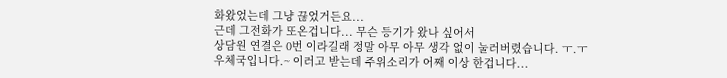화왔었는데 그냥 끊었거든요...
근데 그전화가 또온겁니다... 무슨 등기가 왔나 싶어서
상담원 연결은 0번 이라길래 정말 아무 아무 생각 없이 눌러버렸습니다. ㅜ.ㅜ
우체국입니다.~ 이러고 받는데 주위소리가 어째 이상 한겁니다...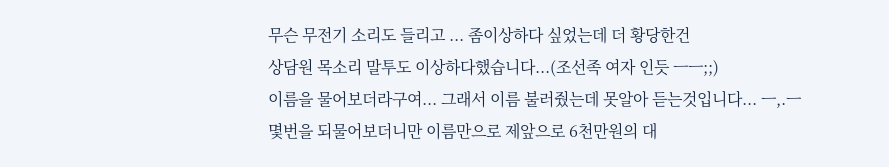무슨 무전기 소리도 들리고 ... 좀이상하다 싶었는데 더 황당한건
상담원 목소리 말투도 이상하다했습니다...(조선족 여자 인듯 ㅡㅡ;;)
이름을 물어보더라구여... 그래서 이름 불러줬는데 못알아 듣는것입니다... ㅡ,.ㅡ
몇번을 되물어보더니만 이름만으로 제앞으로 6천만원의 대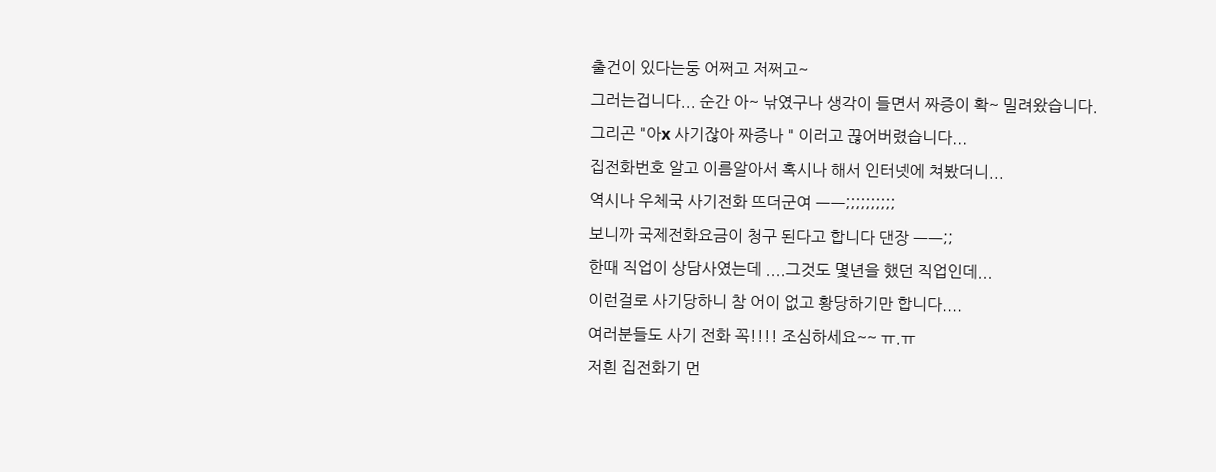출건이 있다는둥 어쩌고 저쩌고~
그러는겁니다... 순간 아~ 낚였구나 생각이 들면서 짜증이 확~ 밀려왔습니다.
그리곤 "아x 사기잖아 짜증나 " 이러고 끊어버렸습니다...
집전화번호 알고 이름알아서 혹시나 해서 인터넷에 쳐봤더니...
역시나 우체국 사기전화 뜨더군여 ㅡㅡ;;;;;;;;;;
보니까 국제전화요금이 청구 된다고 합니다 댄장 ㅡㅡ;;
한때 직업이 상담사였는데 ....그것도 몇년을 했던 직업인데...
이런걸로 사기당하니 참 어이 없고 황당하기만 합니다....
여러분들도 사기 전화 꼭!!!! 조심하세요~~ ㅠ.ㅠ
저흰 집전화기 먼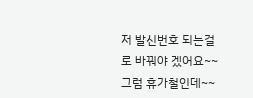저 발신번호 되는걸로 바꿔야 겠어요~~
그럼 휴가철인데~~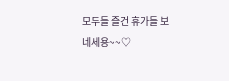모두들 즐건 휴가들 보네세용~~♡